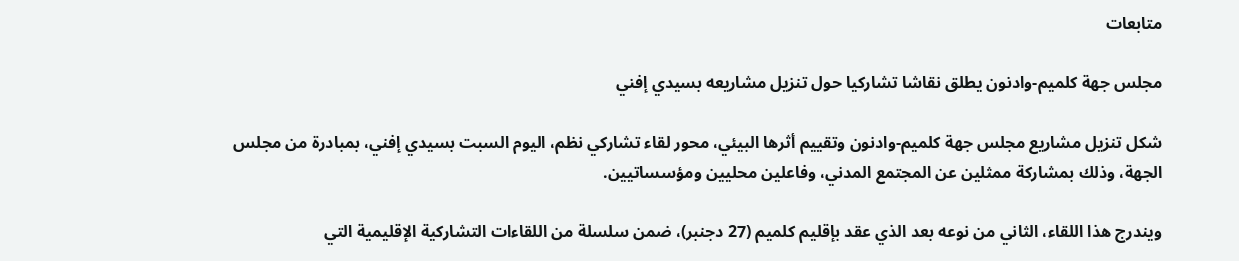متابعات

مجلس جهة كلميم-وادنون يطلق نقاشا تشاركيا حول تنزيل مشاريعه بسيدي إفني

شكل تنزيل مشاريع مجلس جهة كلميم-وادنون وتقييم أثرها البيئي، محور لقاء تشاركي نظم، اليوم السبت بسيدي إفني، بمبادرة من مجلس الجهة، وذلك بمشاركة ممثلين عن المجتمع المدني، وفاعلين محليين ومؤسساتيين.

ويندرج هذا اللقاء، الثاني من نوعه بعد الذي عقد بإقليم كلميم (27 دجنبر)، ضمن سلسلة من اللقاءات التشاركية الإقليمية التي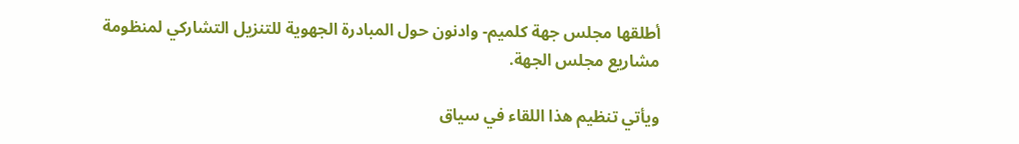أطلقها مجلس جهة كلميم- وادنون حول المبادرة الجهوية للتنزيل التشاركي لمنظومة مشاريع مجلس الجهة.

ويأتي تنظيم هذا اللقاء في سياق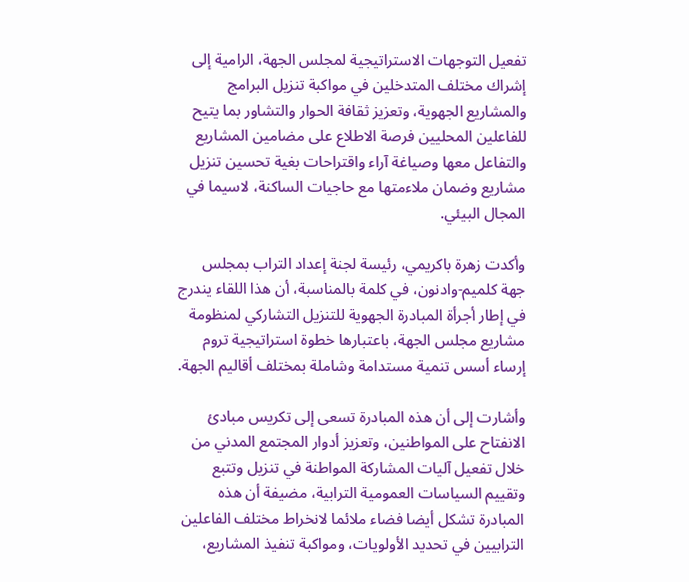تفعيل التوجهات الاستراتيجية لمجلس الجهة، الرامية إلى إشراك مختلف المتدخلين في مواكبة تنزيل البرامج والمشاريع الجهوية، وتعزيز ثقافة الحوار والتشاور بما يتيح للفاعلين المحليين فرصة الاطلاع على مضامين المشاريع والتفاعل معها وصياغة آراء واقتراحات بغية تحسين تنزيل مشاريع وضمان ملاءمتها مع حاجيات الساكنة، لاسيما في المجال البيئي.

وأكدت زهرة باكريمي، رئيسة لجنة إعداد التراب بمجلس جهة كلميم-وادنون، في كلمة بالمناسبة، أن هذا اللقاء يندرج في إطار أجرأة المبادرة الجهوية للتنزيل التشاركي لمنظومة مشاريع مجلس الجهة، باعتبارها خطوة استراتيجية تروم إرساء أسس تنمية مستدامة وشاملة بمختلف أقاليم الجهة.

وأشارت إلى أن هذه المبادرة تسعى إلى تكريس مبادئ الانفتاح على المواطنين، وتعزيز أدوار المجتمع المدني من خلال تفعيل آليات المشاركة المواطنة في تنزيل وتتبع وتقييم السياسات العمومية الترابية، مضيفة أن هذه المبادرة تشكل أيضا فضاء ملائما لانخراط مختلف الفاعلين الترابيين في تحديد الأولويات، ومواكبة تنفيذ المشاريع،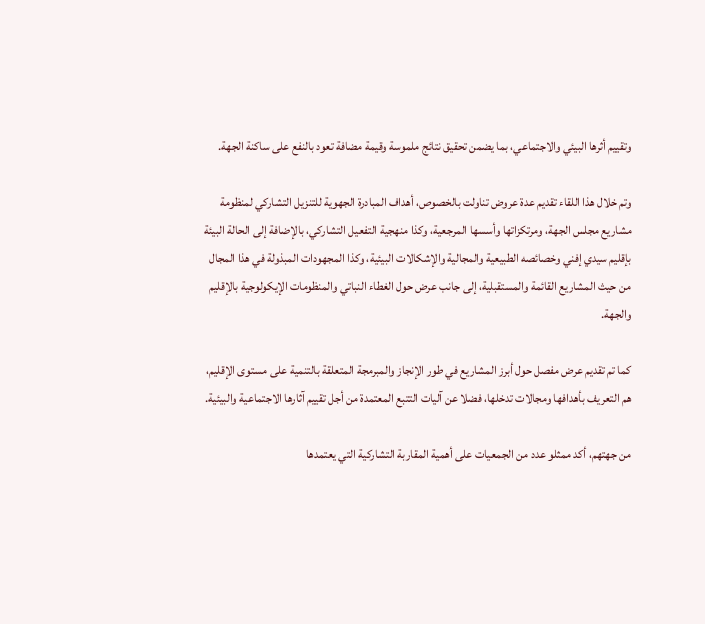وتقييم أثرها البيئي والاجتماعي، بما يضمن تحقيق نتائج ملموسة وقيمة مضافة تعود بالنفع على ساكنة الجهة.

وتم خلال هذا اللقاء تقديم عدة عروض تناولت بالخصوص، أهداف المبادرة الجهوية للتنزيل التشاركي لمنظومة مشاريع مجلس الجهة، ومرتكزاتها وأسسها المرجعية، وكذا منهجية التفعيل التشاركي، بالإضافة إلى الحالة البيئة بإقليم سيدي إفني وخصائصه الطبيعية والمجالية والإشكالات البيئية، وكذا المجهودات المبذولة في هذا المجال من حيث المشاريع القائمة والمستقبلية، إلى جانب عرض حول الغطاء النباتي والمنظومات الإيكولوجية بالإقليم والجهة.

كما تم تقديم عرض مفصل حول أبرز المشاريع في طور الإنجاز والمبرمجة المتعلقة بالتنمية على مستوى الإقليم، هم التعريف بأهدافها ومجالات تدخلها، فضلا عن آليات التتبع المعتمدة من أجل تقييم آثارها الاجتماعية والبيئية.

من جهتهم، أكد ممثلو عدد من الجمعيات على أهمية المقاربة التشاركية التي يعتمدها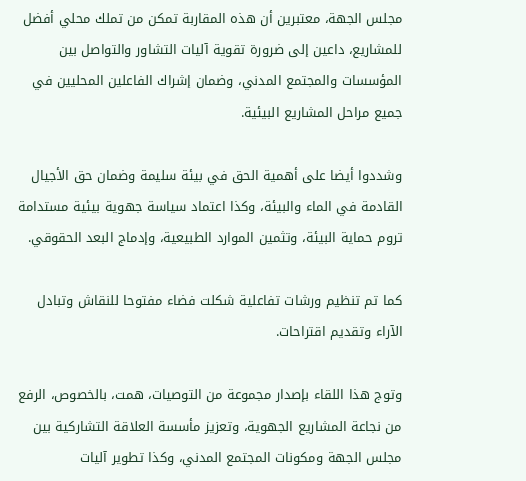مجلس الجهة، معتبرين أن هذه المقاربة تمكن من تملك محلي أفضل للمشاريع، داعين إلى ضرورة تقوية آليات التشاور والتواصل بين المؤسسات والمجتمع المدني، وضمان إشراك الفاعلين المحليين في جميع مراحل المشاريع البيئية.

وشددوا أيضا على أهمية الحق في بيئة سليمة وضمان حق الأجيال القادمة في الماء والبيئة، وكذا اعتماد سياسة جهوية بيئية مستدامة تروم حماية البيئة، وتثمين الموارد الطبيعية، وإدماج البعد الحقوقي.

كما تم تنظيم ورشات تفاعلية شكلت فضاء مفتوحا للنقاش وتبادل الآراء وتقديم اقتراحات.

وتوج هذا اللقاء بإصدار مجموعة من التوصيات، همت، بالخصوص، الرفع من نجاعة المشاريع الجهوية، وتعزيز مأسسة العلاقة التشاركية بين مجلس الجهة ومكونات المجتمع المدني، وكذا تطوير آليات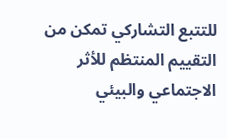للتتبع التشاركي تمكن من التقييم المنتظم للأثر الاجتماعي والبيئي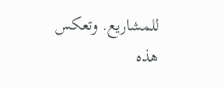للمشاريع. وتعكس هذه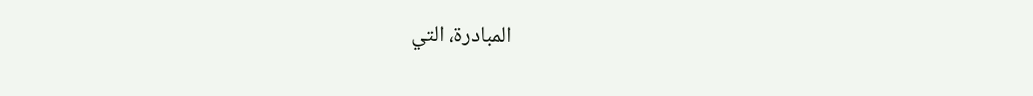المبادرة، التي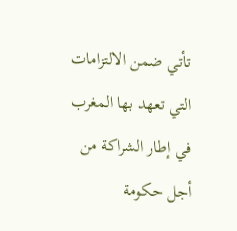تأتي ضمن الالتزامات التي تعهد بها المغرب في إطار الشراكة من أجل حكومة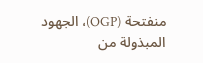منفتحة (OGP)، الجهود المبذولة من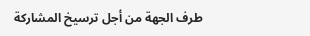طرف الجهة من أجل ترسيخ المشاركة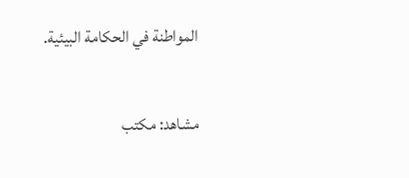المواطنة في الحكامة البيئية.

مشاهد: مكتب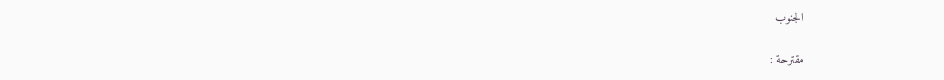الجنوب

مقترحة :